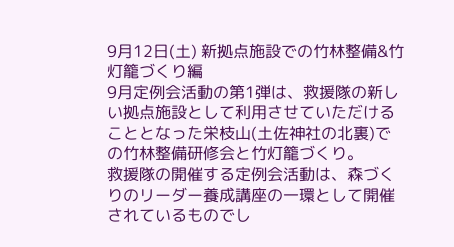9月12日(土) 新拠点施設での竹林整備&竹灯籠づくり編
9月定例会活動の第1弾は、救援隊の新しい拠点施設として利用させていただけることとなった栄枝山(土佐神社の北裏)での竹林整備研修会と竹灯籠づくり。
救援隊の開催する定例会活動は、森づくりのリーダー養成講座の一環として開催されているものでし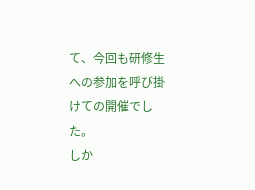て、今回も研修生への参加を呼び掛けての開催でした。
しか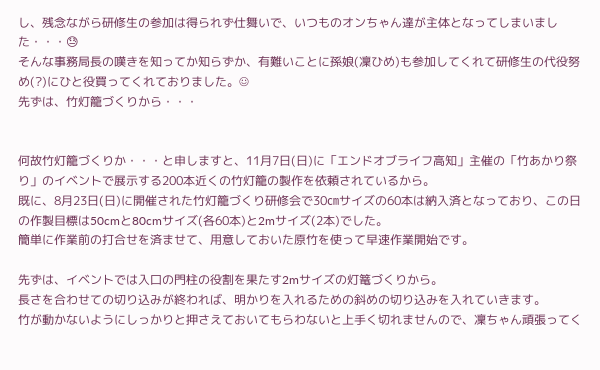し、残念ながら研修生の参加は得られず仕舞いで、いつものオンちゃん達が主体となってしまいました・・・😓
そんな事務局長の嘆きを知ってか知らずか、有難いことに孫娘(凜ひめ)も参加してくれて研修生の代役努め(?)にひと役買ってくれておりました。☺
先ずは、竹灯籠づくりから・・・


何故竹灯籠づくりか・・・と申しますと、11月7日(日)に「エンドオブライフ高知」主催の「竹あかり祭り」のイベントで展示する200本近くの竹灯籠の製作を依頼されているから。
既に、8月23日(日)に開催された竹灯籠づくり研修会で30㎝サイズの60本は納入済となっており、この日の作製目標は50cmと80cmサイズ(各60本)と2mサイズ(2本)でした。
簡単に作業前の打合せを済ませて、用意しておいた原竹を使って早速作業開始です。

先ずは、イベントでは入口の門柱の役割を果たす2mサイズの灯篭づくりから。
長さを合わせての切り込みが終われば、明かりを入れるための斜めの切り込みを入れていきます。
竹が動かないようにしっかりと押さえておいてもらわないと上手く切れませんので、凜ちゃん頑張ってく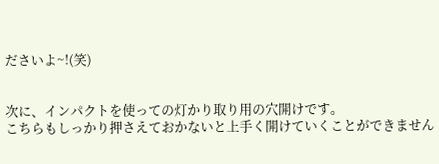ださいよ~!(笑)


次に、インパクトを使っての灯かり取り用の穴開けです。
こちらもしっかり押さえておかないと上手く開けていくことができません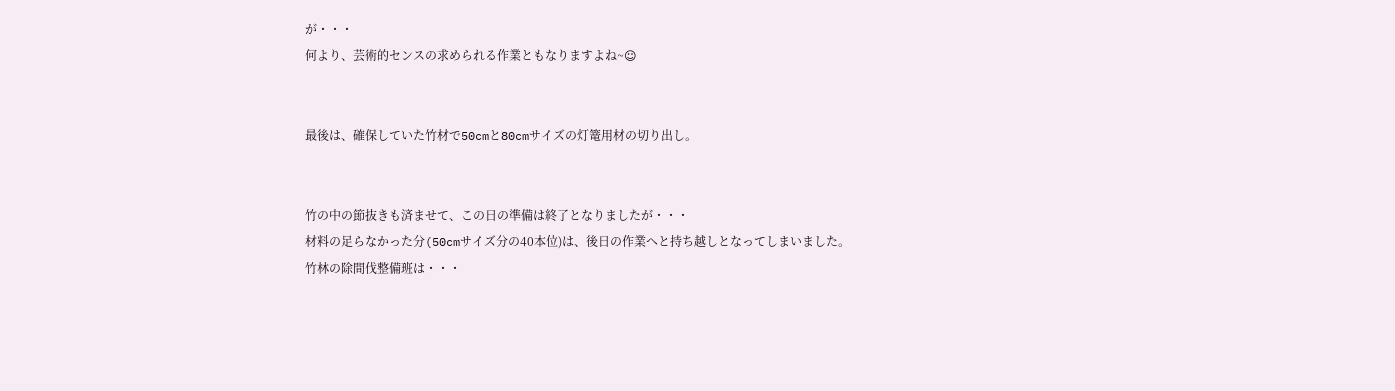が・・・
何より、芸術的センスの求められる作業ともなりますよね~☺


最後は、確保していた竹材で50cmと80cmサイズの灯篭用材の切り出し。


竹の中の節抜きも済ませて、この日の準備は終了となりましたが・・・
材料の足らなかった分(50cmサイズ分の40本位)は、後日の作業へと持ち越しとなってしまいました。
竹林の除間伐整備班は・・・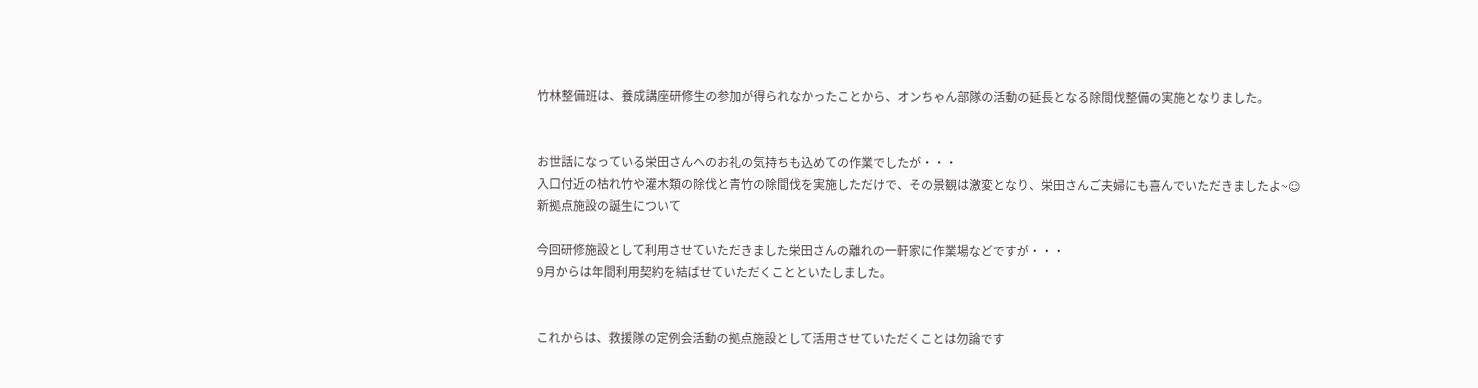竹林整備班は、養成講座研修生の参加が得られなかったことから、オンちゃん部隊の活動の延長となる除間伐整備の実施となりました。


お世話になっている栄田さんへのお礼の気持ちも込めての作業でしたが・・・
入口付近の枯れ竹や灌木類の除伐と青竹の除間伐を実施しただけで、その景観は激変となり、栄田さんご夫婦にも喜んでいただきましたよ~☺
新拠点施設の誕生について

今回研修施設として利用させていただきました栄田さんの離れの一軒家に作業場などですが・・・
9月からは年間利用契約を結ばせていただくことといたしました。


これからは、救援隊の定例会活動の拠点施設として活用させていただくことは勿論です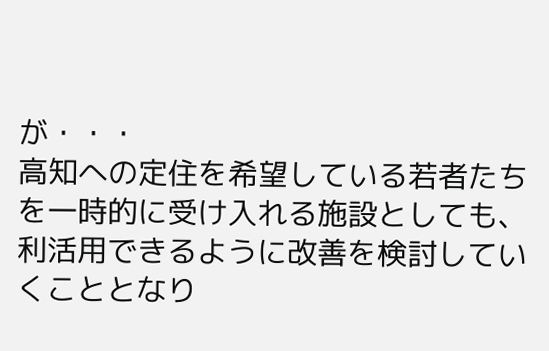が・・・
高知への定住を希望している若者たちを一時的に受け入れる施設としても、利活用できるように改善を検討していくこととなり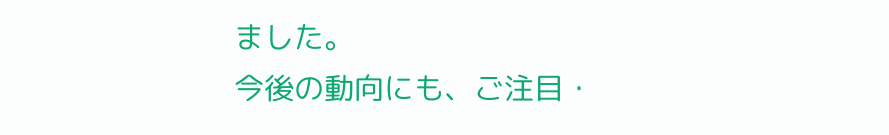ました。
今後の動向にも、ご注目・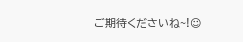ご期待くださいね~!☺